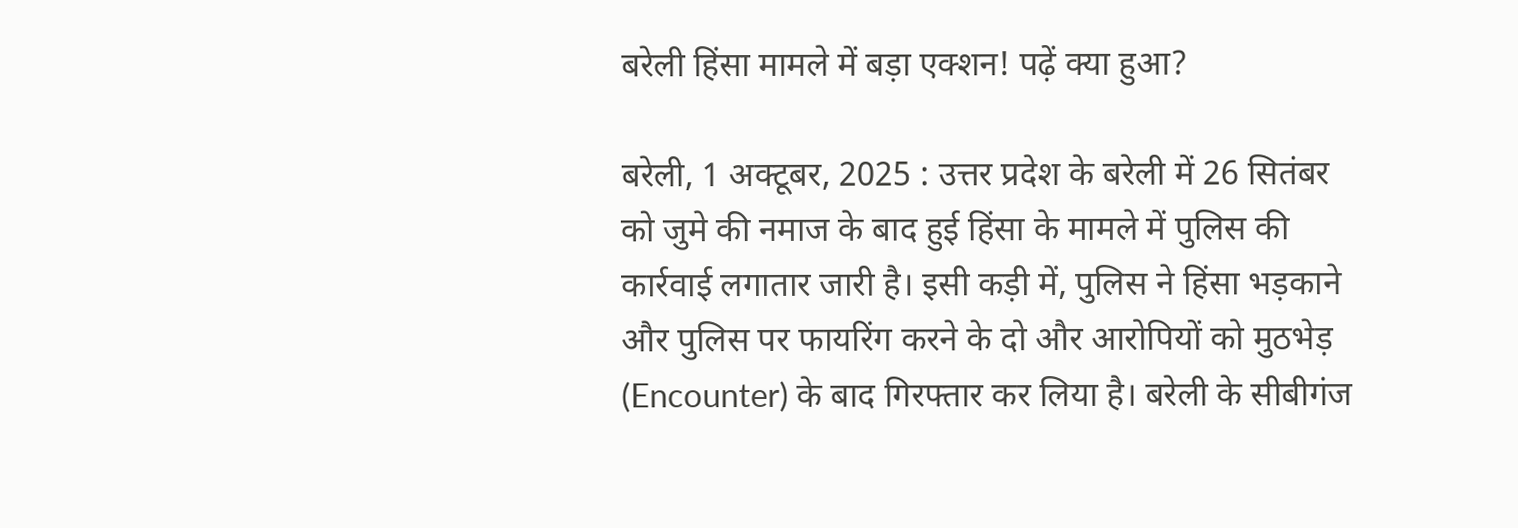बरेली हिंसा मामले में बड़ा एक्शन! पढ़ें क्या हुआ?

बरेली, 1 अक्टूबर, 2025 : उत्तर प्रदेश के बरेली में 26 सितंबर को जुमे की नमाज के बाद हुई हिंसा के मामले में पुलिस की कार्रवाई लगातार जारी है। इसी कड़ी में, पुलिस ने हिंसा भड़काने और पुलिस पर फायरिंग करने के दो और आरोपियों को मुठभेड़ (Encounter) के बाद गिरफ्तार कर लिया है। बरेली के सीबीगंज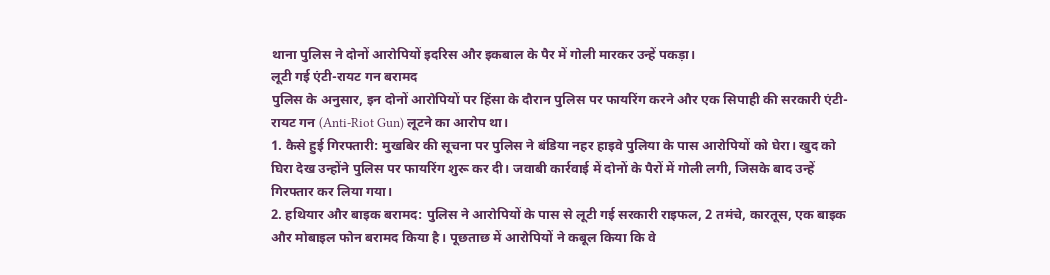थाना पुलिस ने दोनों आरोपियों इदरिस और इकबाल के पैर में गोली मारकर उन्हें पकड़ा।
लूटी गई एंटी-रायट गन बरामद
पुलिस के अनुसार, इन दोनों आरोपियों पर हिंसा के दौरान पुलिस पर फायरिंग करने और एक सिपाही की सरकारी एंटी-रायट गन (Anti-Riot Gun) लूटने का आरोप था।
1. कैसे हुई गिरफ्तारी: मुखबिर की सूचना पर पुलिस ने बंडिया नहर हाइवे पुलिया के पास आरोपियों को घेरा। खुद को घिरा देख उन्होंने पुलिस पर फायरिंग शुरू कर दी। जवाबी कार्रवाई में दोनों के पैरों में गोली लगी, जिसके बाद उन्हें गिरफ्तार कर लिया गया।
2. हथियार और बाइक बरामद: पुलिस ने आरोपियों के पास से लूटी गई सरकारी राइफल, 2 तमंचे, कारतूस, एक बाइक और मोबाइल फोन बरामद किया है। पूछताछ में आरोपियों ने कबूल किया कि वे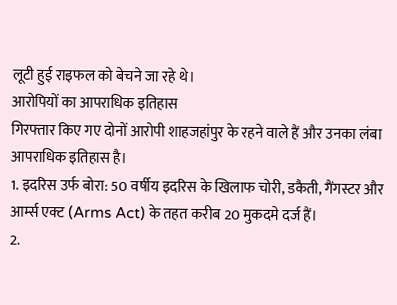लूटी हुई राइफल को बेचने जा रहे थे।
आरोपियों का आपराधिक इतिहास
गिरफ्तार किए गए दोनों आरोपी शाहजहांपुर के रहने वाले हैं और उनका लंबा आपराधिक इतिहास है।
1. इदरिस उर्फ बोरा: 50 वर्षीय इदरिस के खिलाफ चोरी, डकैती, गैंगस्टर और आर्म्स एक्ट (Arms Act) के तहत करीब 20 मुकदमे दर्ज हैं।
2.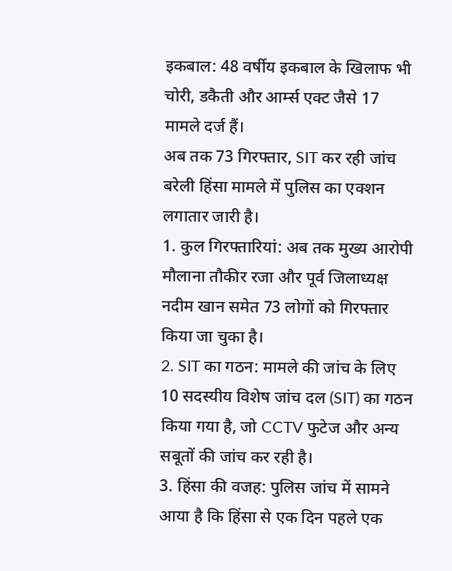इकबाल: 48 वर्षीय इकबाल के खिलाफ भी चोरी, डकैती और आर्म्स एक्ट जैसे 17 मामले दर्ज हैं।
अब तक 73 गिरफ्तार, SIT कर रही जांच
बरेली हिंसा मामले में पुलिस का एक्शन लगातार जारी है।
1. कुल गिरफ्तारियां: अब तक मुख्य आरोपी मौलाना तौकीर रजा और पूर्व जिलाध्यक्ष नदीम खान समेत 73 लोगों को गिरफ्तार किया जा चुका है।
2. SIT का गठन: मामले की जांच के लिए 10 सदस्यीय विशेष जांच दल (SIT) का गठन किया गया है, जो CCTV फुटेज और अन्य सबूतों की जांच कर रही है।
3. हिंसा की वजह: पुलिस जांच में सामने आया है कि हिंसा से एक दिन पहले एक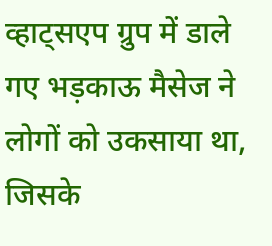व्हाट्सएप ग्रुप में डाले गए भड़काऊ मैसेज ने लोगों को उकसाया था, जिसके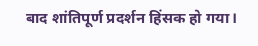बाद शांतिपूर्ण प्रदर्शन हिंसक हो गया।